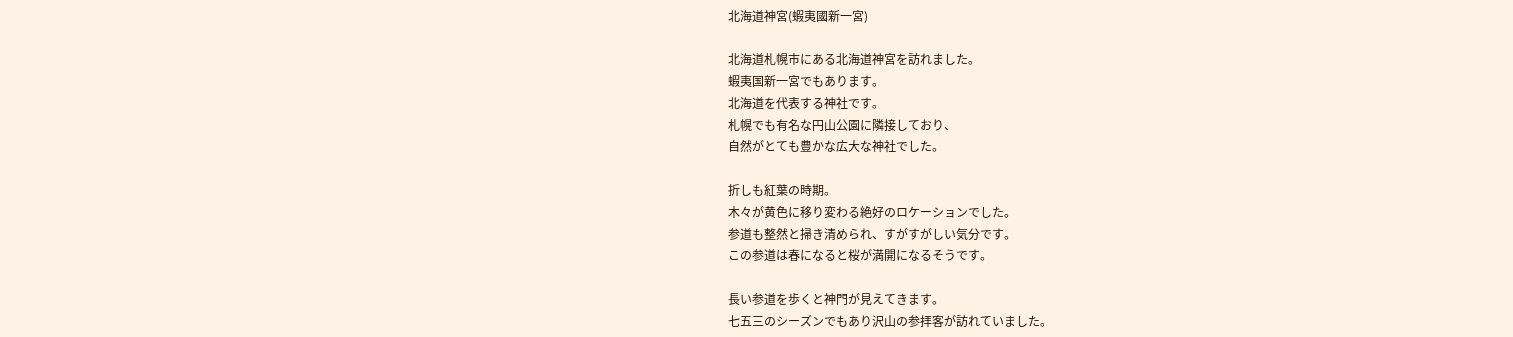北海道神宮(蝦夷國新一宮)

北海道札幌市にある北海道神宮を訪れました。
蝦夷国新一宮でもあります。
北海道を代表する神社です。
札幌でも有名な円山公園に隣接しており、
自然がとても豊かな広大な神社でした。

折しも紅葉の時期。
木々が黄色に移り変わる絶好のロケーションでした。
参道も整然と掃き清められ、すがすがしい気分です。
この参道は春になると桜が満開になるそうです。

長い参道を歩くと神門が見えてきます。
七五三のシーズンでもあり沢山の参拝客が訪れていました。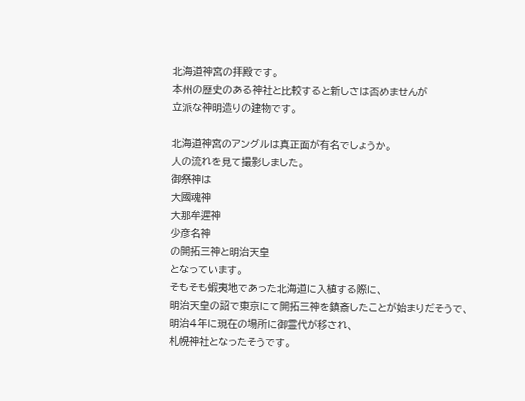北海道神宮の拝殿です。
本州の歴史のある神社と比較すると新しさは否めませんが
立派な神明造りの建物です。

北海道神宮のアングルは真正面が有名でしょうか。
人の流れを見て撮影しました。
御祭神は
大國魂神
大那牟遲神
少彦名神
の開拓三神と明治天皇
となっています。
そもそも蝦夷地であった北海道に入植する際に、
明治天皇の詔で東京にて開拓三神を鎮斎したことが始まりだそうで、
明治4年に現在の場所に御霊代が移され、
札幌神社となったそうです。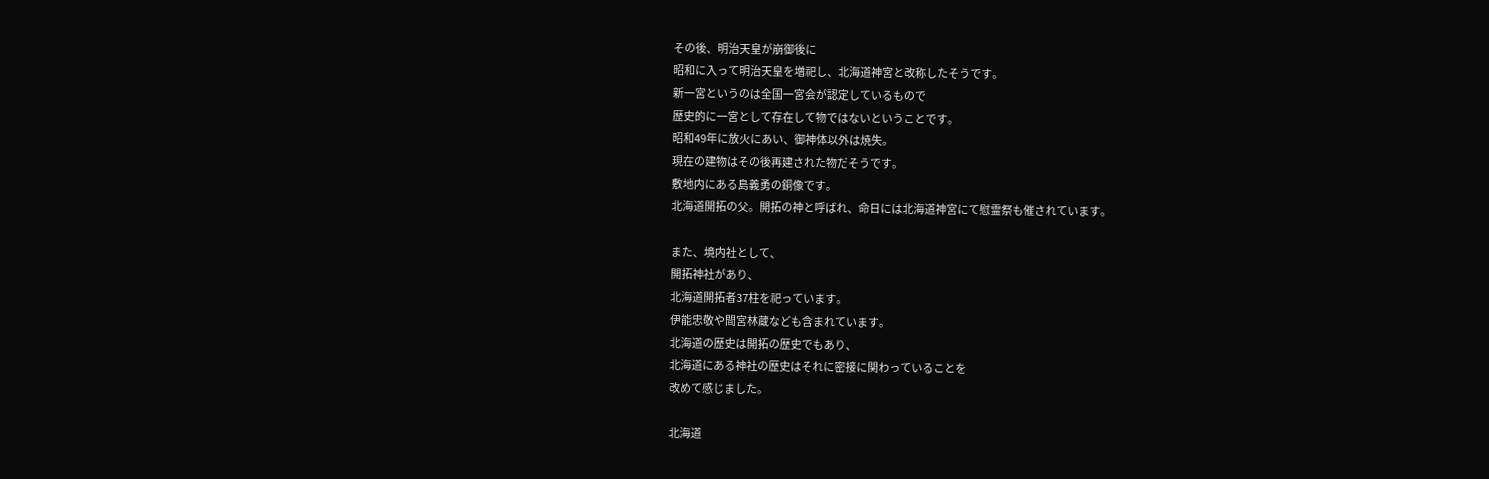その後、明治天皇が崩御後に
昭和に入って明治天皇を増祀し、北海道神宮と改称したそうです。
新一宮というのは全国一宮会が認定しているもので
歴史的に一宮として存在して物ではないということです。
昭和49年に放火にあい、御神体以外は焼失。
現在の建物はその後再建された物だそうです。
敷地内にある島義勇の銅像です。
北海道開拓の父。開拓の神と呼ばれ、命日には北海道神宮にて慰霊祭も催されています。

また、境内社として、
開拓神社があり、
北海道開拓者37柱を祀っています。
伊能忠敬や間宮林蔵なども含まれています。
北海道の歴史は開拓の歴史でもあり、
北海道にある神社の歴史はそれに密接に関わっていることを
改めて感じました。

北海道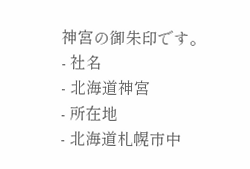神宮の御朱印です。
- 社名
- 北海道神宮
- 所在地
- 北海道札幌市中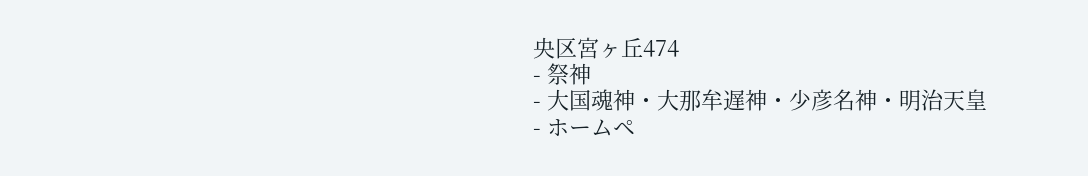央区宮ヶ丘474
- 祭神
- 大国魂神・大那牟遅神・少彦名神・明治天皇
- ホームペ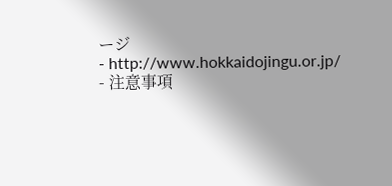ージ
- http://www.hokkaidojingu.or.jp/
- 注意事項